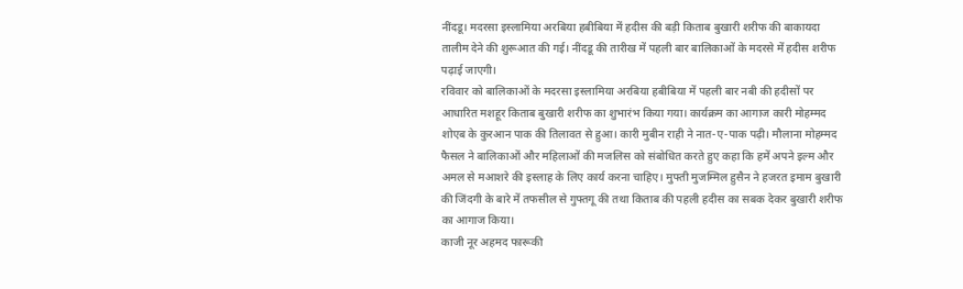नींदडू। मदरसा इस्लामिया अरबिया हबीबिया में हदीस की बड़ी किताब बुखारी शरीफ की बाकायदा तालीम देने की शुरूआत की गई। नींदडू की तारीख में पहली बार बालिकाओं के मदरसे में हदीस शरीफ पढ़ाई जाएगी।
रविवार को बालिकाओं के मदरसा इस्लामिया अरबिया हबीबिया में पहली बार नबी की हदीसों पर आधारित मशहूर किताब बुखारी शरीफ का शुभारंभ किया गया। कार्यक्रम का आगाज कारी मोहम्मद शोएब के कुरआन पाक की तिलावत से हुआ। कारी मुबीन राही ने नात-ए-पाक पढ़ी। मौलाना मोहम्मद फैसल ने बालिकाओं और महिलाओं की मजलिस को संबोधित करते हुए कहा कि हमें अपने इल्म और अमल से मआशरे की इस्लाह के लिए कार्य करना चाहिए। मुफ्ती मुजम्मिल हुसैन ने हजरत इमाम बुखारी की जिंदगी के बारे में तफसील से गुफ्तगू की तथा किताब की पहली हदीस का सबक देकर बुखारी शरीफ का आगाज किया।
काजी नूर अहमद फारूकी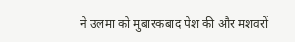ने उलमा को मुबारकबाद पेश की और मशवरों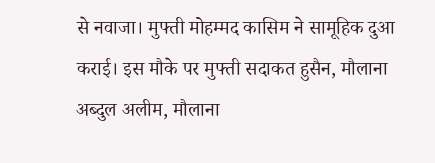से नवाजा। मुफ्ती मोहम्मद कासिम ने सामूहिक दुआ कराई। इस मौके पर मुफ्ती सदाकत हुसैन, मौलाना अब्दुल अलीम, मौलाना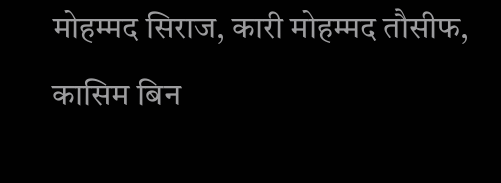मोहम्मद सिराज, कारी मोहम्मद तौसीफ, कासिम बिन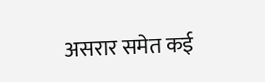असरार समेत कई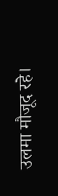उलमा मौजूद रहे।